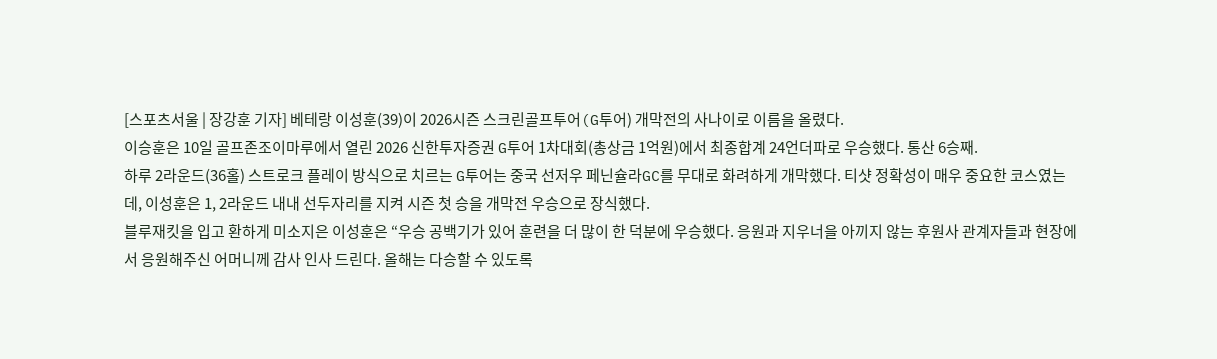[스포츠서울 | 장강훈 기자] 베테랑 이성훈(39)이 2026시즌 스크린골프투어(G투어) 개막전의 사나이로 이름을 올렸다.
이승훈은 10일 골프존조이마루에서 열린 2026 신한투자증권 G투어 1차대회(총상금 1억원)에서 최종합계 24언더파로 우승했다. 통산 6승째.
하루 2라운드(36홀) 스트로크 플레이 방식으로 치르는 G투어는 중국 선저우 페닌슐라GC를 무대로 화려하게 개막했다. 티샷 정확성이 매우 중요한 코스였는데, 이성훈은 1, 2라운드 내내 선두자리를 지켜 시즌 첫 승을 개막전 우승으로 장식했다.
블루재킷을 입고 환하게 미소지은 이성훈은 “우승 공백기가 있어 훈련을 더 많이 한 덕분에 우승했다. 응원과 지우너을 아끼지 않는 후원사 관계자들과 현장에서 응원해주신 어머니께 감사 인사 드린다. 올해는 다승할 수 있도록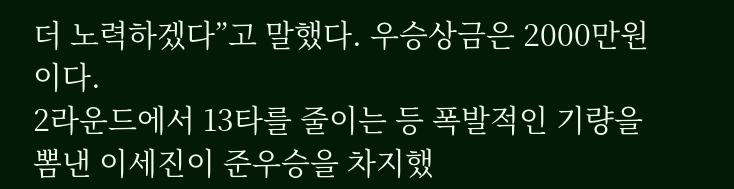더 노력하겠다”고 말했다. 우승상금은 2000만원이다.
2라운드에서 13타를 줄이는 등 폭발적인 기량을 뽐낸 이세진이 준우승을 차지했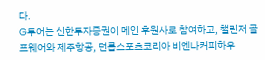다.
G투어는 신한투자증권이 메인 후원사로 참여하고, 챌린저 골프웨어와 제주항공, 던롭스포츠코리아 비엔나커피하우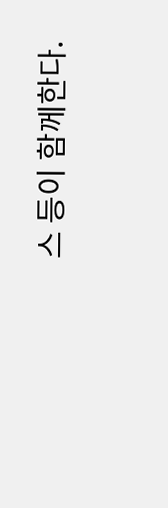스 등이 함께한다.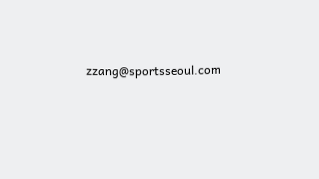zzang@sportsseoul.com